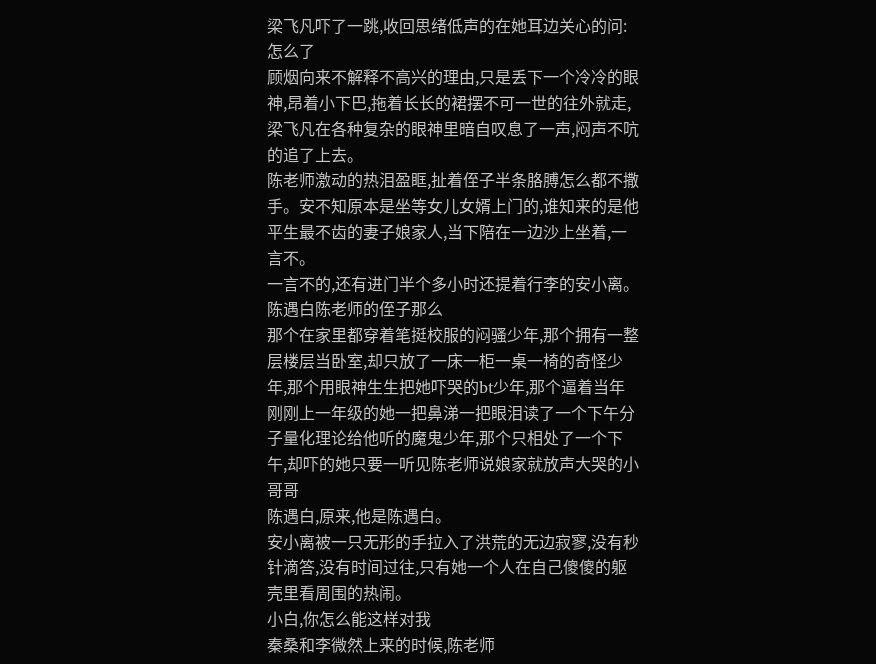梁飞凡吓了一跳,收回思绪低声的在她耳边关心的问:怎么了
顾烟向来不解释不高兴的理由,只是丢下一个冷冷的眼神,昂着小下巴,拖着长长的裙摆不可一世的往外就走,梁飞凡在各种复杂的眼神里暗自叹息了一声,闷声不吭的追了上去。
陈老师激动的热泪盈眶,扯着侄子半条胳膊怎么都不撒手。安不知原本是坐等女儿女婿上门的,谁知来的是他平生最不齿的妻子娘家人,当下陪在一边沙上坐着,一言不。
一言不的,还有进门半个多小时还提着行李的安小离。
陈遇白陈老师的侄子那么
那个在家里都穿着笔挺校服的闷骚少年,那个拥有一整层楼层当卧室,却只放了一床一柜一桌一椅的奇怪少年,那个用眼神生生把她吓哭的bt少年,那个逼着当年刚刚上一年级的她一把鼻涕一把眼泪读了一个下午分子量化理论给他听的魔鬼少年,那个只相处了一个下午,却吓的她只要一听见陈老师说娘家就放声大哭的小哥哥
陈遇白,原来,他是陈遇白。
安小离被一只无形的手拉入了洪荒的无边寂寥,没有秒针滴答,没有时间过往,只有她一个人在自己傻傻的躯壳里看周围的热闹。
小白,你怎么能这样对我
秦桑和李微然上来的时候,陈老师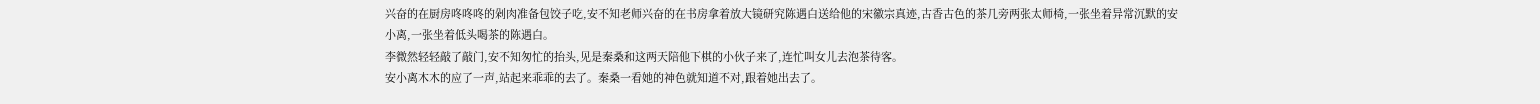兴奋的在厨房咚咚咚的剁肉准备包饺子吃,安不知老师兴奋的在书房拿着放大镜研究陈遇白送给他的宋徽宗真迹,古香古色的茶几旁两张太师椅,一张坐着异常沉默的安小离,一张坐着低头喝茶的陈遇白。
李微然轻轻敲了敲门,安不知匆忙的抬头,见是秦桑和这两天陪他下棋的小伙子来了,连忙叫女儿去泡茶待客。
安小离木木的应了一声,站起来乖乖的去了。秦桑一看她的神色就知道不对,跟着她出去了。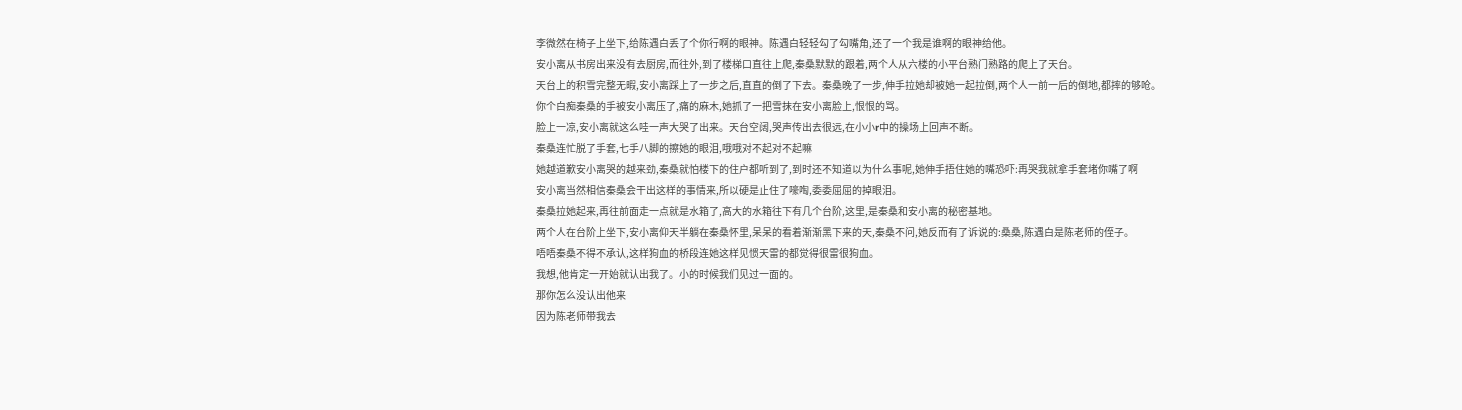李微然在椅子上坐下,给陈遇白丢了个你行啊的眼神。陈遇白轻轻勾了勾嘴角,还了一个我是谁啊的眼神给他。
安小离从书房出来没有去厨房,而往外,到了楼梯口直往上爬,秦桑默默的跟着,两个人从六楼的小平台熟门熟路的爬上了天台。
天台上的积雪完整无暇,安小离踩上了一步之后,直直的倒了下去。秦桑晚了一步,伸手拉她却被她一起拉倒,两个人一前一后的倒地,都摔的够呛。
你个白痴秦桑的手被安小离压了,痛的麻木,她抓了一把雪抹在安小离脸上,恨恨的骂。
脸上一凉,安小离就这么哇一声大哭了出来。天台空阔,哭声传出去很远,在小小r中的操场上回声不断。
秦桑连忙脱了手套,七手八脚的擦她的眼泪,哦哦对不起对不起嘛
她越道歉安小离哭的越来劲,秦桑就怕楼下的住户都听到了,到时还不知道以为什么事呢,她伸手捂住她的嘴恐吓:再哭我就拿手套堵你嘴了啊
安小离当然相信秦桑会干出这样的事情来,所以硬是止住了嚎啕,委委屈屈的掉眼泪。
秦桑拉她起来,再往前面走一点就是水箱了,高大的水箱往下有几个台阶,这里,是秦桑和安小离的秘密基地。
两个人在台阶上坐下,安小离仰天半躺在秦桑怀里,呆呆的看着渐渐黑下来的天,秦桑不问,她反而有了诉说的:桑桑,陈遇白是陈老师的侄子。
唔唔秦桑不得不承认,这样狗血的桥段连她这样见惯天雷的都觉得很雷很狗血。
我想,他肯定一开始就认出我了。小的时候我们见过一面的。
那你怎么没认出他来
因为陈老师带我去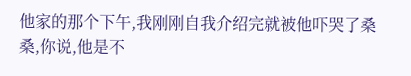他家的那个下午,我刚刚自我介绍完就被他吓哭了桑桑,你说,他是不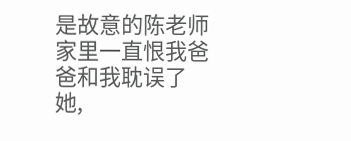是故意的陈老师家里一直恨我爸爸和我耽误了她,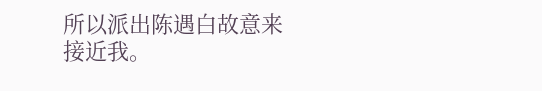所以派出陈遇白故意来接近我。